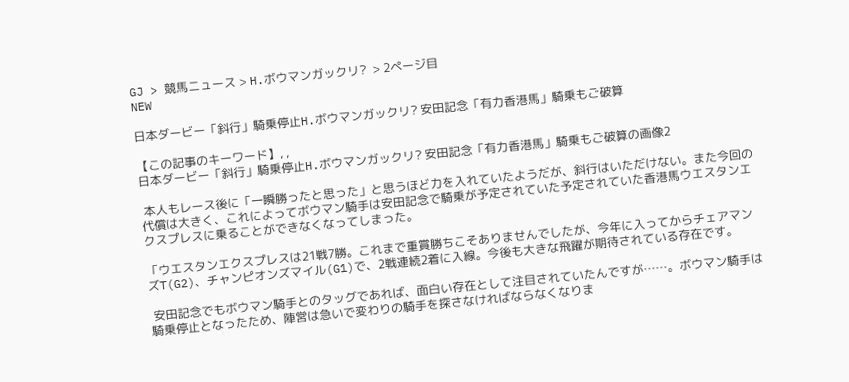GJ > 競馬ニュース > H.ボウマンガックリ?  > 2ページ目
NEW

日本ダービー「斜行」騎乗停止H.ボウマンガックリ? 安田記念「有力香港馬」騎乗もご破算

【この記事のキーワード】, ,
日本ダービー「斜行」騎乗停止H.ボウマンガックリ? 安田記念「有力香港馬」騎乗もご破算の画像2

 本人もレース後に「一瞬勝ったと思った」と思うほど力を入れていたようだが、斜行はいただけない。また今回の代償は大きく、これによってボウマン騎手は安田記念で騎乗が予定されていた予定されていた香港馬ウエスタンエクスプレスに乗ることができなくなってしまった。

「ウエスタンエクスプレスは21戦7勝。これまで重賞勝ちこそありませんでしたが、今年に入ってからチェアマンズT(G2)、チャンピオンズマイル(G1)で、2戦連続2着に入線。今後も大きな飛躍が期待されている存在です。

 安田記念でもボウマン騎手とのタッグであれば、面白い存在として注目されていたんですが……。ボウマン騎手は騎乗停止となったため、陣営は急いで変わりの騎手を探さなければならなくなりま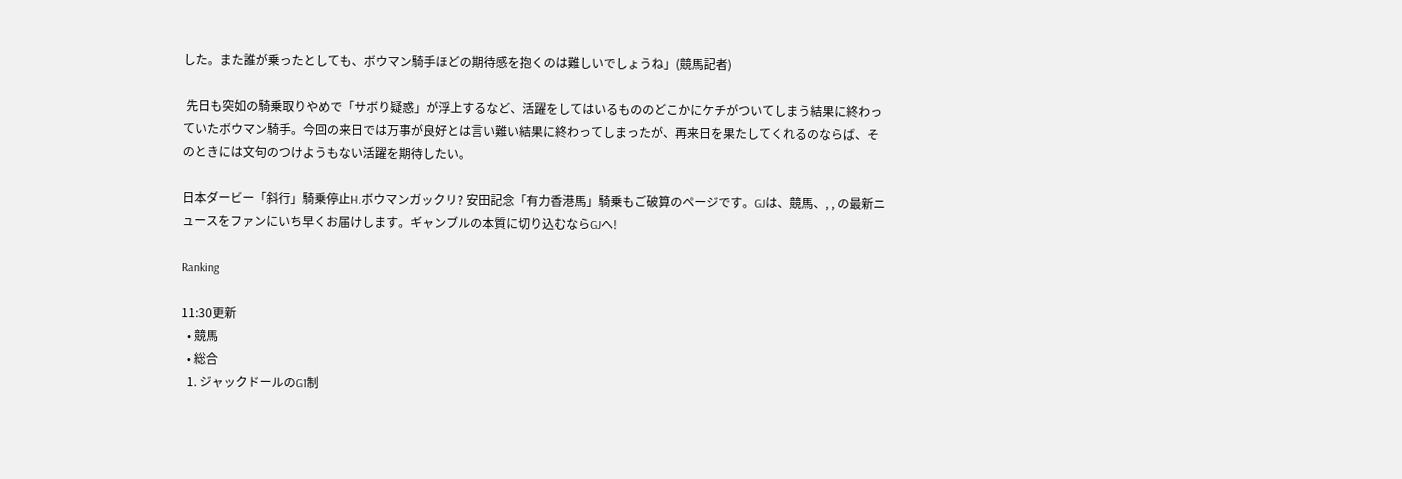した。また誰が乗ったとしても、ボウマン騎手ほどの期待感を抱くのは難しいでしょうね」(競馬記者)

 先日も突如の騎乗取りやめで「サボり疑惑」が浮上するなど、活躍をしてはいるもののどこかにケチがついてしまう結果に終わっていたボウマン騎手。今回の来日では万事が良好とは言い難い結果に終わってしまったが、再来日を果たしてくれるのならば、そのときには文句のつけようもない活躍を期待したい。

日本ダービー「斜行」騎乗停止H.ボウマンガックリ? 安田記念「有力香港馬」騎乗もご破算のページです。GJは、競馬、, , の最新ニュースをファンにいち早くお届けします。ギャンブルの本質に切り込むならGJへ!

Ranking

11:30更新
  • 競馬
  • 総合
  1. ジャックドールのG1制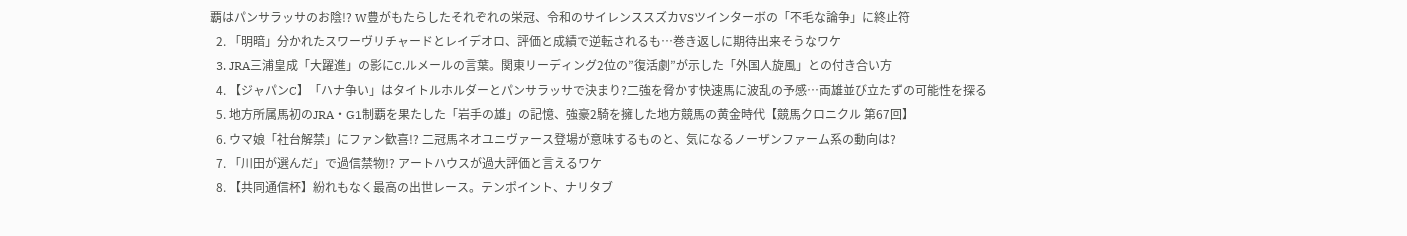覇はパンサラッサのお陰!? W豊がもたらしたそれぞれの栄冠、令和のサイレンススズカVSツインターボの「不毛な論争」に終止符
  2. 「明暗」分かれたスワーヴリチャードとレイデオロ、評価と成績で逆転されるも…巻き返しに期待出来そうなワケ
  3. JRA三浦皇成「大躍進」の影にC.ルメールの言葉。関東リーディング2位の”復活劇”が示した「外国人旋風」との付き合い方
  4. 【ジャパンC】「ハナ争い」はタイトルホルダーとパンサラッサで決まり?二強を脅かす快速馬に波乱の予感…両雄並び立たずの可能性を探る
  5. 地方所属馬初のJRA・G1制覇を果たした「岩手の雄」の記憶、強豪2騎を擁した地方競馬の黄金時代【競馬クロニクル 第67回】
  6. ウマ娘「社台解禁」にファン歓喜!? 二冠馬ネオユニヴァース登場が意味するものと、気になるノーザンファーム系の動向は?
  7. 「川田が選んだ」で過信禁物!? アートハウスが過大評価と言えるワケ
  8. 【共同通信杯】紛れもなく最高の出世レース。テンポイント、ナリタブ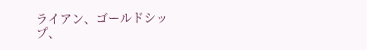ライアン、ゴールドシップ、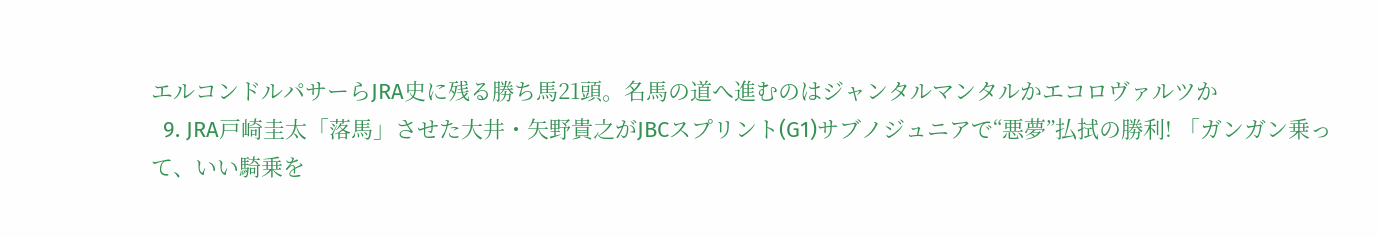エルコンドルパサーらJRA史に残る勝ち馬21頭。名馬の道へ進むのはジャンタルマンタルかエコロヴァルツか
  9. JRA戸崎圭太「落馬」させた大井・矢野貴之がJBCスプリント(G1)サブノジュニアで“悪夢”払拭の勝利! 「ガンガン乗って、いい騎乗を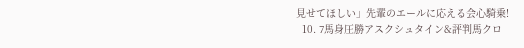見せてほしい」先輩のエールに応える会心騎乗!
  10. 7馬身圧勝アスクシュタイン&評判馬クロ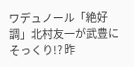ワデュノール「絶好調」北村友一が武豊にそっくり!? 昨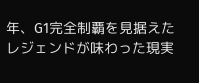年、G1完全制覇を見据えたレジェンドが味わった現実